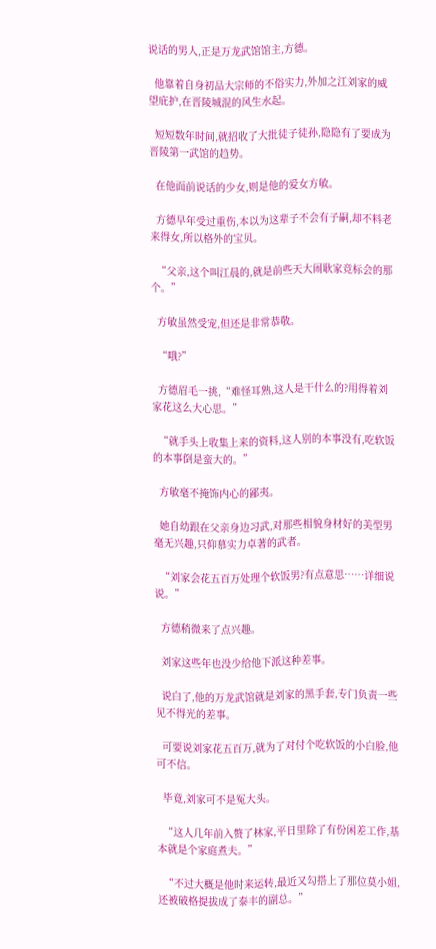说话的男人,正是万龙武馆馆主,方德。

  他靠着自身初品大宗师的不俗实力,外加之江刘家的威望庇护,在晋陵城混的风生水起。

  短短数年时间,就招收了大批徒子徒孙,隐隐有了要成为晋陵第一武馆的趋势。

  在他面前说话的少女,则是他的爱女方敏。

  方德早年受过重伤,本以为这辈子不会有子嗣,却不料老来得女,所以格外的宝贝。

  “父亲,这个叫江晨的,就是前些天大闹耿家竞标会的那个。”

  方敏虽然受宠,但还是非常恭敬。

  “哦?”

  方德眉毛一挑,“难怪耳熟,这人是干什么的?用得着刘家花这么大心思。”

  “就手头上收集上来的资料,这人别的本事没有,吃软饭的本事倒是蛮大的。”

  方敏毫不掩饰内心的鄙夷。

  她自幼跟在父亲身边习武,对那些相貌身材好的美型男毫无兴趣,只仰慕实力卓著的武者。

  “刘家会花五百万处理个软饭男?有点意思……详细说说。”

  方德稍微来了点兴趣。

  刘家这些年也没少给他下派这种差事。

  说白了,他的万龙武馆就是刘家的黑手套,专门负责一些见不得光的差事。

  可要说刘家花五百万,就为了对付个吃软饭的小白脸,他可不信。

  毕竟,刘家可不是冤大头。

  “这人几年前入赘了林家,平日里除了有份闲差工作,基本就是个家庭煮夫。”

  “不过大概是他时来运转,最近又勾搭上了那位莫小姐,还被破格提拔成了泰丰的副总。”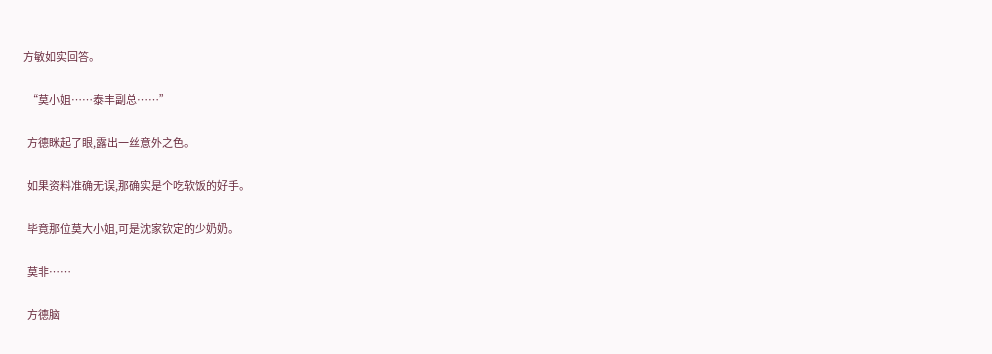方敏如实回答。

  “莫小姐……泰丰副总……”

  方德眯起了眼,露出一丝意外之色。

  如果资料准确无误,那确实是个吃软饭的好手。

  毕竟那位莫大小姐,可是沈家钦定的少奶奶。

  莫非……

  方德脑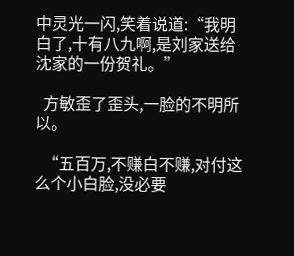中灵光一闪,笑着说道:“我明白了,十有八九啊,是刘家送给沈家的一份贺礼。”

  方敏歪了歪头,一脸的不明所以。

  “五百万,不赚白不赚,对付这么个小白脸,没必要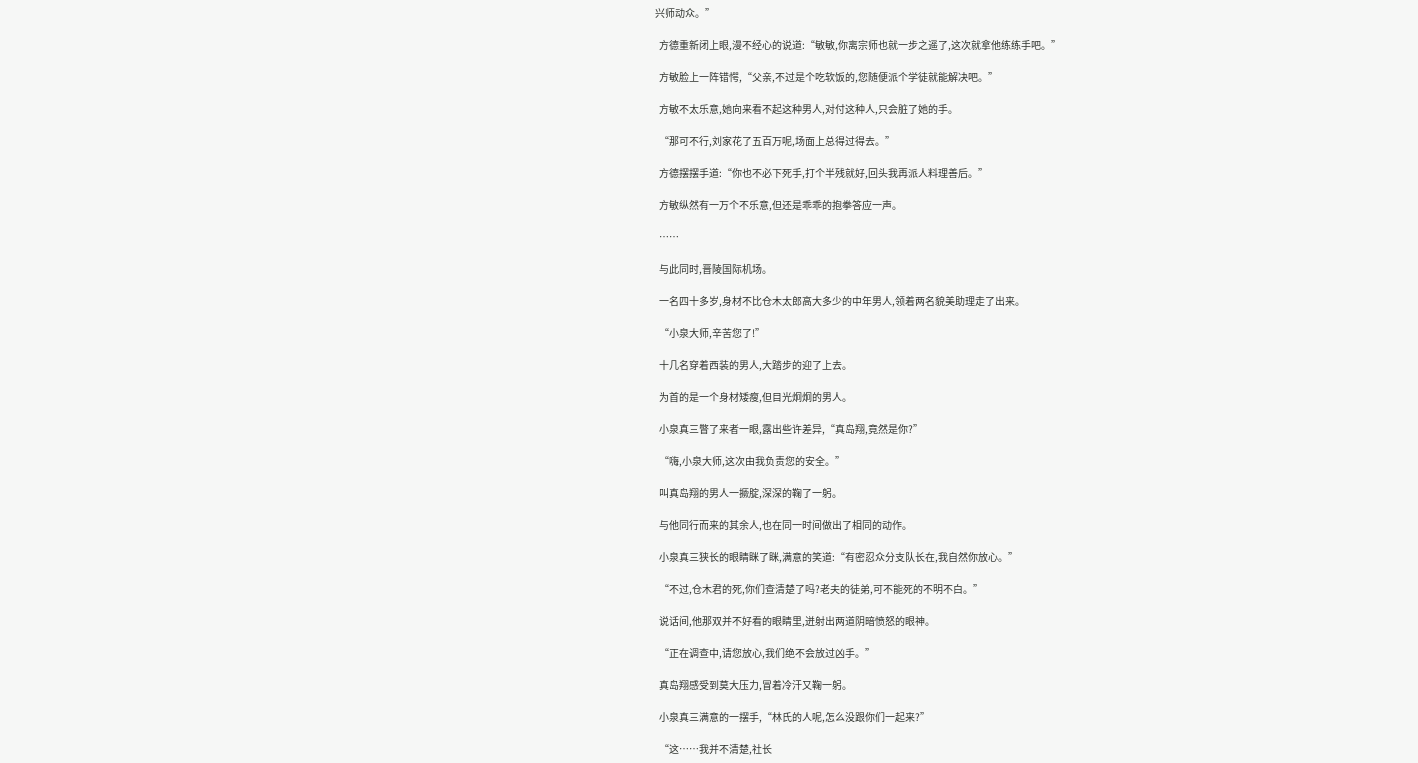兴师动众。”

  方德重新闭上眼,漫不经心的说道:“敏敏,你离宗师也就一步之遥了,这次就拿他练练手吧。”

  方敏脸上一阵错愕,“父亲,不过是个吃软饭的,您随便派个学徒就能解决吧。”

  方敏不太乐意,她向来看不起这种男人,对付这种人,只会脏了她的手。

  “那可不行,刘家花了五百万呢,场面上总得过得去。”

  方德摆摆手道:“你也不必下死手,打个半残就好,回头我再派人料理善后。”

  方敏纵然有一万个不乐意,但还是乖乖的抱拳答应一声。

  ……

  与此同时,晋陵国际机场。

  一名四十多岁,身材不比仓木太郎高大多少的中年男人,领着两名貌美助理走了出来。

  “小泉大师,辛苦您了!”

  十几名穿着西装的男人,大踏步的迎了上去。

  为首的是一个身材矮瘦,但目光炯炯的男人。

  小泉真三瞥了来者一眼,露出些许差异,“真岛翔,竟然是你?”

  “嗨,小泉大师,这次由我负责您的安全。”

  叫真岛翔的男人一撅腚,深深的鞠了一躬。

  与他同行而来的其余人,也在同一时间做出了相同的动作。

  小泉真三狭长的眼睛眯了眯,满意的笑道:“有密忍众分支队长在,我自然你放心。”

  “不过,仓木君的死,你们查清楚了吗?老夫的徒弟,可不能死的不明不白。”

  说话间,他那双并不好看的眼睛里,迸射出两道阴暗愤怒的眼神。

  “正在调查中,请您放心,我们绝不会放过凶手。”

  真岛翔感受到莫大压力,冒着冷汗又鞠一躬。

  小泉真三满意的一摆手,“林氏的人呢,怎么没跟你们一起来?”

  “这……我并不清楚,社长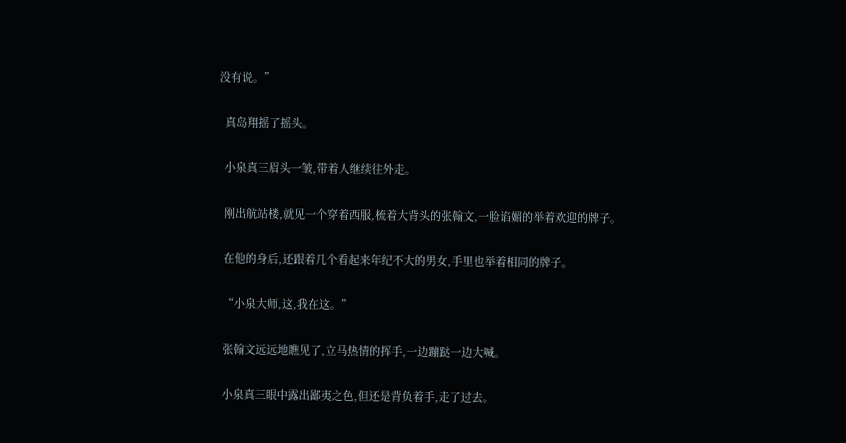没有说。”

  真岛翔摇了摇头。

  小泉真三眉头一皱,带着人继续往外走。

  刚出航站楼,就见一个穿着西服,梳着大背头的张翰文,一脸谄媚的举着欢迎的牌子。

  在他的身后,还跟着几个看起来年纪不大的男女,手里也举着相同的牌子。

  “小泉大师,这,我在这。”

  张翰文远远地瞧见了,立马热情的挥手,一边蹦跶一边大喊。

  小泉真三眼中露出鄙夷之色,但还是背负着手,走了过去。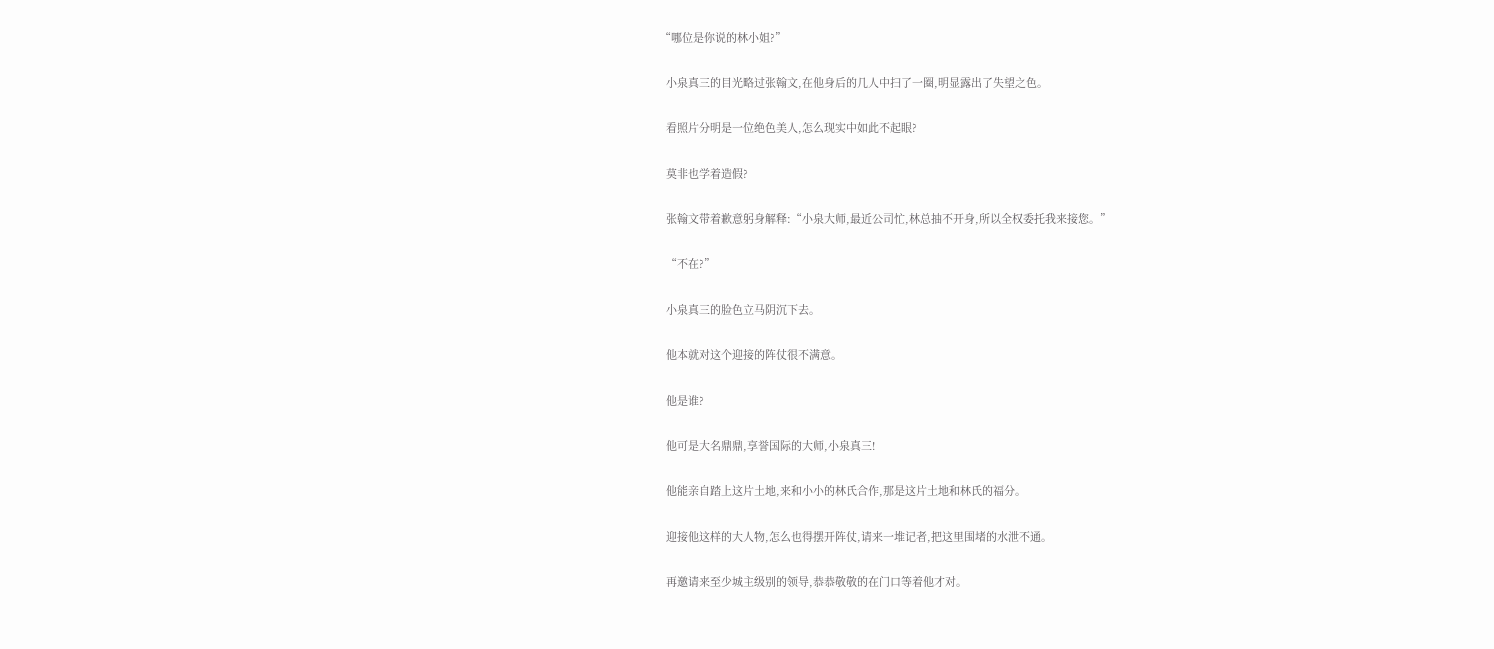“哪位是你说的林小姐?”

  小泉真三的目光略过张翰文,在他身后的几人中扫了一圈,明显露出了失望之色。

  看照片分明是一位绝色美人,怎么现实中如此不起眼?

  莫非也学着造假?

  张翰文带着歉意躬身解释:“小泉大师,最近公司忙,林总抽不开身,所以全权委托我来接您。”

  “不在?”

  小泉真三的脸色立马阴沉下去。

  他本就对这个迎接的阵仗很不满意。

  他是谁?

  他可是大名鼎鼎,享誉国际的大师,小泉真三!

  他能亲自踏上这片土地,来和小小的林氏合作,那是这片土地和林氏的福分。

  迎接他这样的大人物,怎么也得摆开阵仗,请来一堆记者,把这里围堵的水泄不通。

  再邀请来至少城主级别的领导,恭恭敬敬的在门口等着他才对。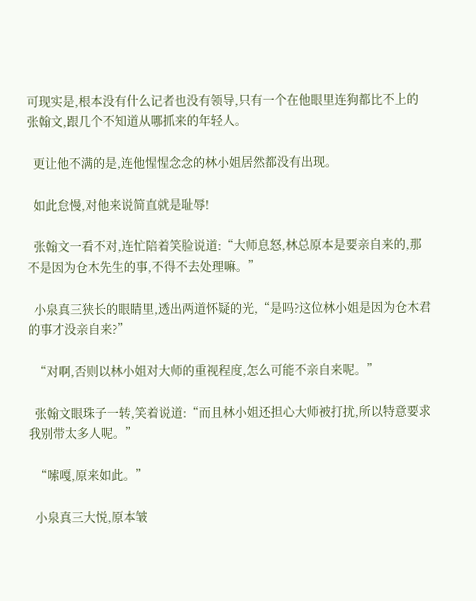可现实是,根本没有什么记者也没有领导,只有一个在他眼里连狗都比不上的张翰文,跟几个不知道从哪抓来的年轻人。

  更让他不满的是,连他惺惺念念的林小姐居然都没有出现。

  如此怠慢,对他来说简直就是耻辱!

  张翰文一看不对,连忙陪着笑脸说道:“大师息怒,林总原本是要亲自来的,那不是因为仓木先生的事,不得不去处理嘛。”

  小泉真三狭长的眼睛里,透出两道怀疑的光,“是吗?这位林小姐是因为仓木君的事才没亲自来?”

  “对啊,否则以林小姐对大师的重视程度,怎么可能不亲自来呢。”

  张翰文眼珠子一转,笑着说道:“而且林小姐还担心大师被打扰,所以特意要求我别带太多人呢。”

  “嗦嘎,原来如此。”

  小泉真三大悦,原本皱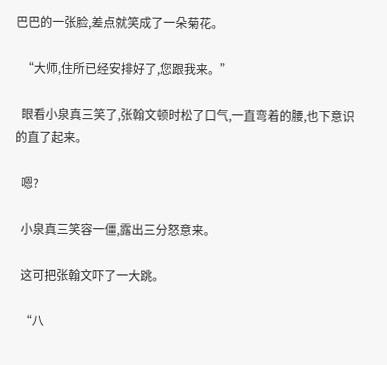巴巴的一张脸,差点就笑成了一朵菊花。

  “大师,住所已经安排好了,您跟我来。”

  眼看小泉真三笑了,张翰文顿时松了口气,一直弯着的腰,也下意识的直了起来。

  嗯?

  小泉真三笑容一僵,露出三分怒意来。

  这可把张翰文吓了一大跳。

  “八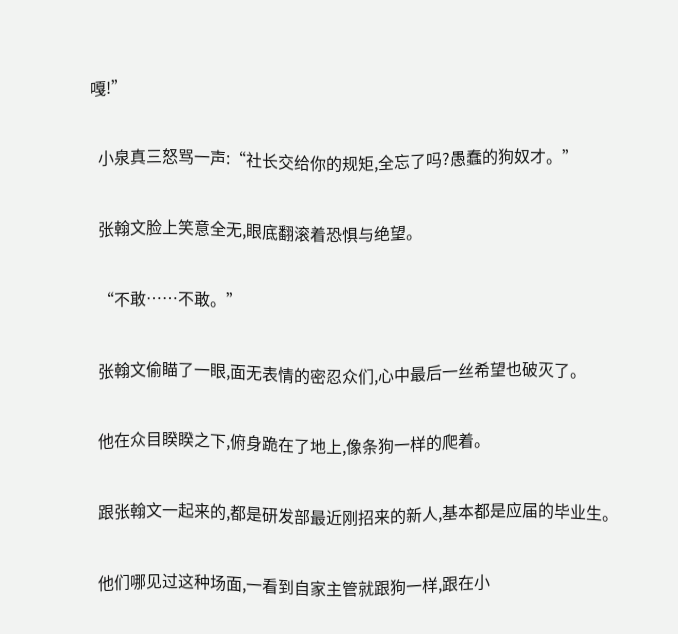嘎!”

  小泉真三怒骂一声:“社长交给你的规矩,全忘了吗?愚蠢的狗奴才。”

  张翰文脸上笑意全无,眼底翻滚着恐惧与绝望。

  “不敢……不敢。”

  张翰文偷瞄了一眼,面无表情的密忍众们,心中最后一丝希望也破灭了。

  他在众目睽睽之下,俯身跪在了地上,像条狗一样的爬着。

  跟张翰文一起来的,都是研发部最近刚招来的新人,基本都是应届的毕业生。

  他们哪见过这种场面,一看到自家主管就跟狗一样,跟在小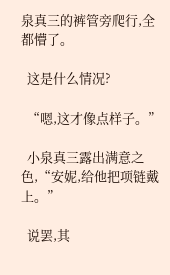泉真三的裤管旁爬行,全都懵了。

  这是什么情况?

  “嗯,这才像点样子。”

  小泉真三露出满意之色,“安妮,给他把项链戴上。”

  说罢,其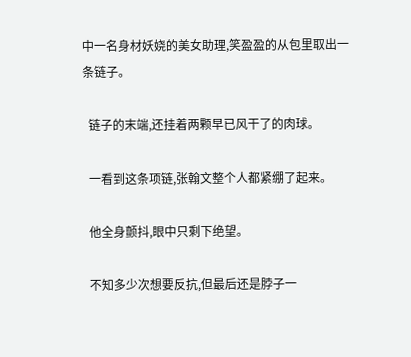中一名身材妖娆的美女助理,笑盈盈的从包里取出一条链子。

  链子的末端,还挂着两颗早已风干了的肉球。

  一看到这条项链,张翰文整个人都紧绷了起来。

  他全身颤抖,眼中只剩下绝望。

  不知多少次想要反抗,但最后还是脖子一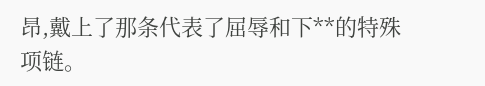昂,戴上了那条代表了屈辱和下**的特殊项链。